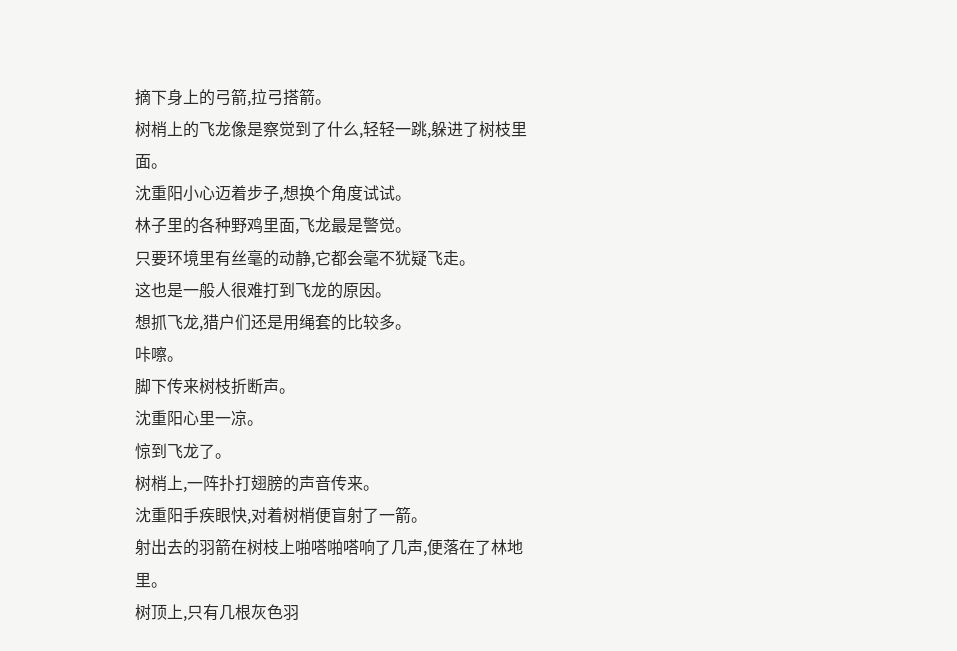摘下身上的弓箭,拉弓搭箭。
树梢上的飞龙像是察觉到了什么,轻轻一跳,躲进了树枝里面。
沈重阳小心迈着步子,想换个角度试试。
林子里的各种野鸡里面,飞龙最是警觉。
只要环境里有丝毫的动静,它都会毫不犹疑飞走。
这也是一般人很难打到飞龙的原因。
想抓飞龙,猎户们还是用绳套的比较多。
咔嚓。
脚下传来树枝折断声。
沈重阳心里一凉。
惊到飞龙了。
树梢上,一阵扑打翅膀的声音传来。
沈重阳手疾眼快,对着树梢便盲射了一箭。
射出去的羽箭在树枝上啪嗒啪嗒响了几声,便落在了林地里。
树顶上,只有几根灰色羽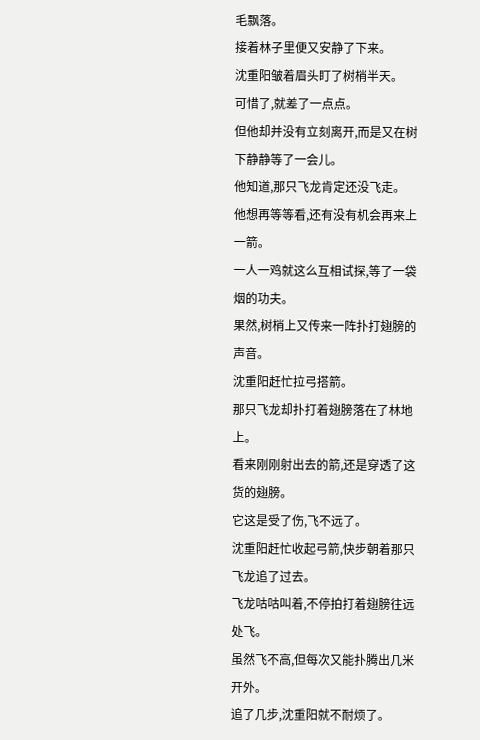毛飘落。
接着林子里便又安静了下来。
沈重阳皱着眉头盯了树梢半天。
可惜了,就差了一点点。
但他却并没有立刻离开,而是又在树下静静等了一会儿。
他知道,那只飞龙肯定还没飞走。
他想再等等看,还有没有机会再来上一箭。
一人一鸡就这么互相试探,等了一袋烟的功夫。
果然,树梢上又传来一阵扑打翅膀的声音。
沈重阳赶忙拉弓搭箭。
那只飞龙却扑打着翅膀落在了林地上。
看来刚刚射出去的箭,还是穿透了这货的翅膀。
它这是受了伤,飞不远了。
沈重阳赶忙收起弓箭,快步朝着那只飞龙追了过去。
飞龙咕咕叫着,不停拍打着翅膀往远处飞。
虽然飞不高,但每次又能扑腾出几米开外。
追了几步,沈重阳就不耐烦了。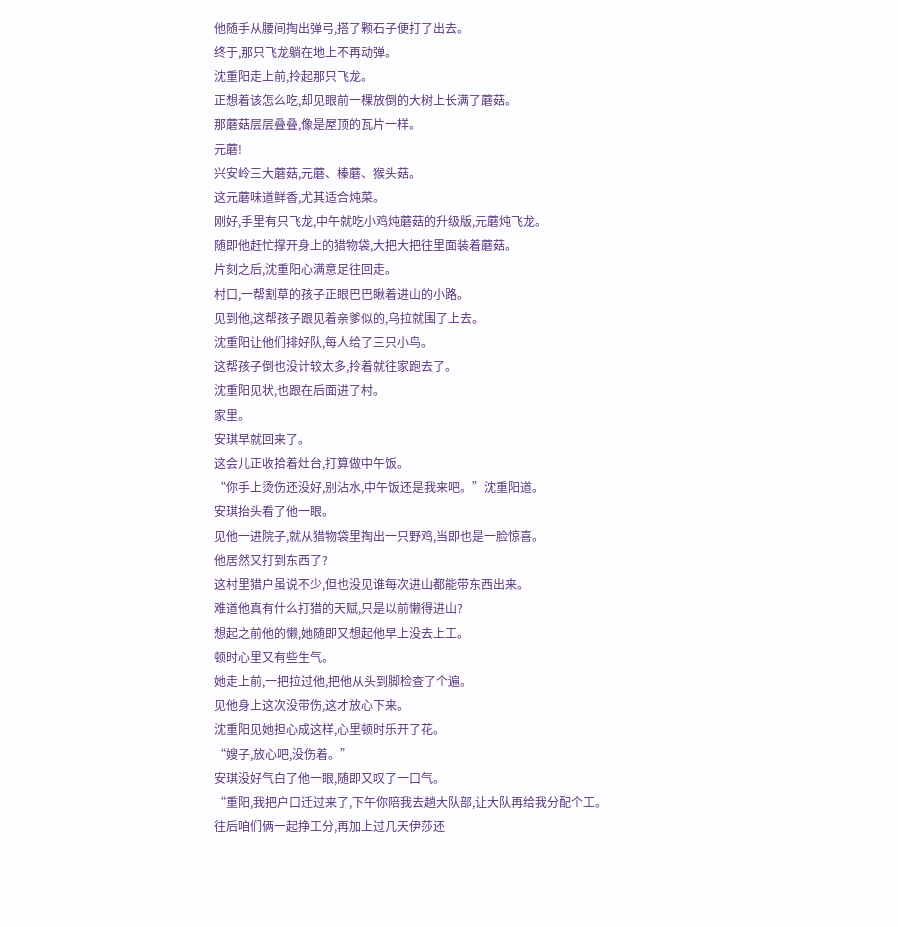他随手从腰间掏出弹弓,搭了颗石子便打了出去。
终于,那只飞龙躺在地上不再动弹。
沈重阳走上前,拎起那只飞龙。
正想着该怎么吃,却见眼前一棵放倒的大树上长满了蘑菇。
那蘑菇层层叠叠,像是屋顶的瓦片一样。
元蘑!
兴安岭三大蘑菇,元蘑、榛蘑、猴头菇。
这元蘑味道鲜香,尤其适合炖菜。
刚好,手里有只飞龙,中午就吃小鸡炖蘑菇的升级版,元蘑炖飞龙。
随即他赶忙撑开身上的猎物袋,大把大把往里面装着蘑菇。
片刻之后,沈重阳心满意足往回走。
村口,一帮割草的孩子正眼巴巴瞅着进山的小路。
见到他,这帮孩子跟见着亲爹似的,乌拉就围了上去。
沈重阳让他们排好队,每人给了三只小鸟。
这帮孩子倒也没计较太多,拎着就往家跑去了。
沈重阳见状,也跟在后面进了村。
家里。
安琪早就回来了。
这会儿正收拾着灶台,打算做中午饭。
“你手上烫伤还没好,别沾水,中午饭还是我来吧。”沈重阳道。
安琪抬头看了他一眼。
见他一进院子,就从猎物袋里掏出一只野鸡,当即也是一脸惊喜。
他居然又打到东西了?
这村里猎户虽说不少,但也没见谁每次进山都能带东西出来。
难道他真有什么打猎的天赋,只是以前懒得进山?
想起之前他的懒,她随即又想起他早上没去上工。
顿时心里又有些生气。
她走上前,一把拉过他,把他从头到脚检查了个遍。
见他身上这次没带伤,这才放心下来。
沈重阳见她担心成这样,心里顿时乐开了花。
“嫂子,放心吧,没伤着。”
安琪没好气白了他一眼,随即又叹了一口气。
“重阳,我把户口迁过来了,下午你陪我去趟大队部,让大队再给我分配个工。
往后咱们俩一起挣工分,再加上过几天伊莎还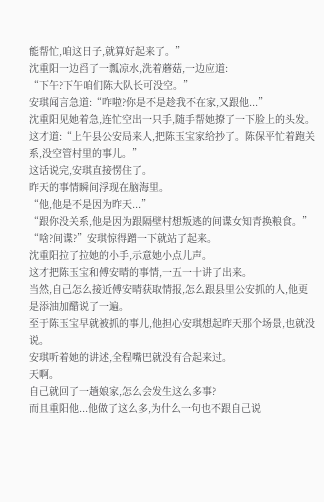能帮忙,咱这日子,就算好起来了。”
沈重阳一边舀了一瓢凉水,洗着蘑菇,一边应道:
“下午?下午咱们陈大队长可没空。”
安琪闻言急道:“咋啦?你是不是趁我不在家,又跟他...”
沈重阳见她着急,连忙空出一只手,随手帮她撩了一下脸上的头发。
这才道:“上午县公安局来人,把陈玉宝家给抄了。陈保平忙着跑关系,没空管村里的事儿。”
这话说完,安琪直接愣住了。
昨天的事情瞬间浮现在脑海里。
“他,他是不是因为昨天...”
“跟你没关系,他是因为跟隔壁村想叛逃的间谍女知青换粮食。”
“啥?间谍?”安琪惊得蹭一下就站了起来。
沈重阳拉了拉她的小手,示意她小点儿声。
这才把陈玉宝和傅安晴的事情,一五一十讲了出来。
当然,自己怎么接近傅安晴获取情报,怎么跟县里公安抓的人,他更是添油加醋说了一遍。
至于陈玉宝早就被抓的事儿,他担心安琪想起昨天那个场景,也就没说。
安琪听着她的讲述,全程嘴巴就没有合起来过。
天啊。
自己就回了一趟娘家,怎么会发生这么多事?
而且重阳他...他做了这么多,为什么一句也不跟自己说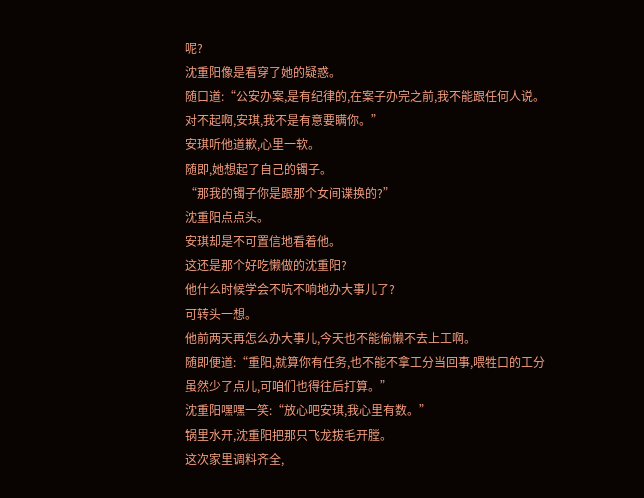呢?
沈重阳像是看穿了她的疑惑。
随口道:“公安办案,是有纪律的,在案子办完之前,我不能跟任何人说。对不起啊,安琪,我不是有意要瞒你。”
安琪听他道歉,心里一软。
随即,她想起了自己的镯子。
“那我的镯子你是跟那个女间谍换的?”
沈重阳点点头。
安琪却是不可置信地看着他。
这还是那个好吃懒做的沈重阳?
他什么时候学会不吭不响地办大事儿了?
可转头一想。
他前两天再怎么办大事儿,今天也不能偷懒不去上工啊。
随即便道:“重阳,就算你有任务,也不能不拿工分当回事,喂牲口的工分虽然少了点儿,可咱们也得往后打算。”
沈重阳嘿嘿一笑:“放心吧安琪,我心里有数。”
锅里水开,沈重阳把那只飞龙拔毛开膛。
这次家里调料齐全,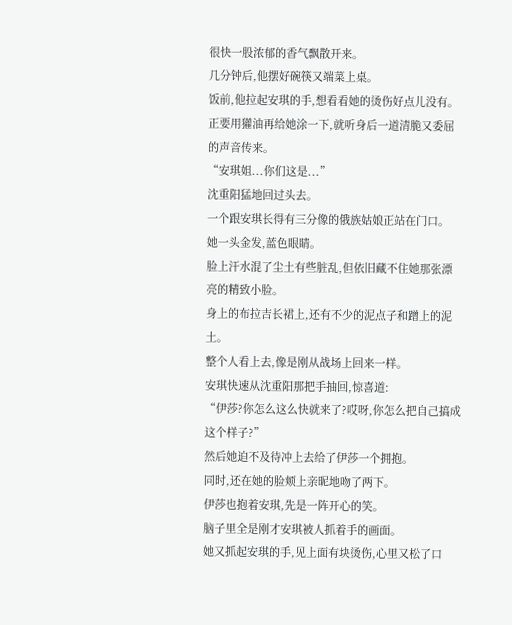很快一股浓郁的香气飘散开来。
几分钟后,他摆好碗筷又端菜上桌。
饭前,他拉起安琪的手,想看看她的烫伤好点儿没有。
正要用獾油再给她涂一下,就听身后一道清脆又委屈的声音传来。
“安琪姐...你们这是...”
沈重阳猛地回过头去。
一个跟安琪长得有三分像的俄族姑娘正站在门口。
她一头金发,蓝色眼睛。
脸上汗水混了尘土有些脏乱,但依旧藏不住她那张漂亮的精致小脸。
身上的布拉吉长裙上,还有不少的泥点子和蹭上的泥土。
整个人看上去,像是刚从战场上回来一样。
安琪快速从沈重阳那把手抽回,惊喜道:
“伊莎?你怎么这么快就来了?哎呀,你怎么把自己搞成这个样子?”
然后她迫不及待冲上去给了伊莎一个拥抱。
同时,还在她的脸颊上亲昵地吻了两下。
伊莎也抱着安琪,先是一阵开心的笑。
脑子里全是刚才安琪被人抓着手的画面。
她又抓起安琪的手,见上面有块烫伤,心里又松了口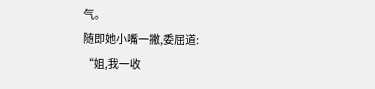气。
随即她小嘴一撇,委屈道:
“姐,我一收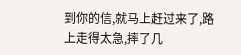到你的信,就马上赶过来了,路上走得太急,摔了几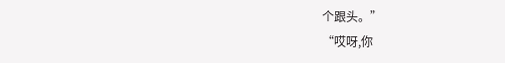个跟头。”
“哎呀,你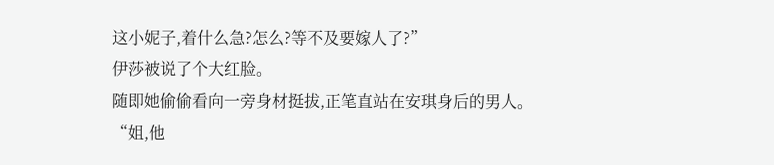这小妮子,着什么急?怎么?等不及要嫁人了?”
伊莎被说了个大红脸。
随即她偷偷看向一旁身材挺拔,正笔直站在安琪身后的男人。
“姐,他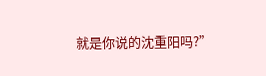就是你说的沈重阳吗?”